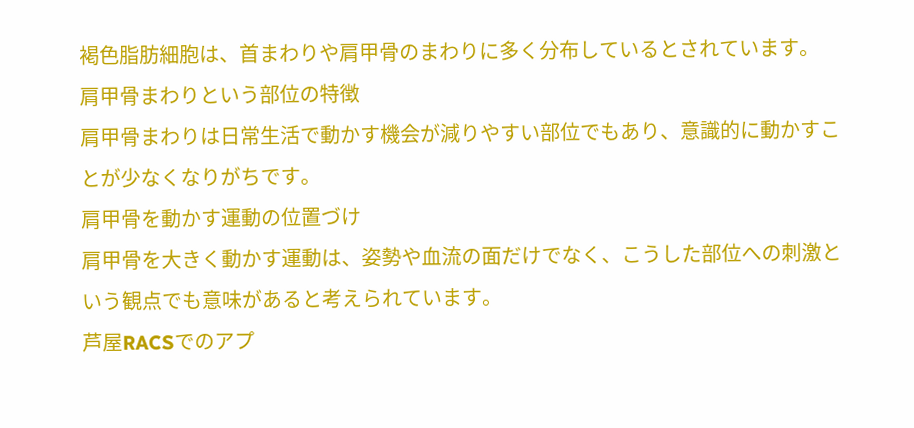褐色脂肪細胞は、首まわりや肩甲骨のまわりに多く分布しているとされています。
肩甲骨まわりという部位の特徴
肩甲骨まわりは日常生活で動かす機会が減りやすい部位でもあり、意識的に動かすことが少なくなりがちです。
肩甲骨を動かす運動の位置づけ
肩甲骨を大きく動かす運動は、姿勢や血流の面だけでなく、こうした部位への刺激という観点でも意味があると考えられています。
芦屋RACSでのアプ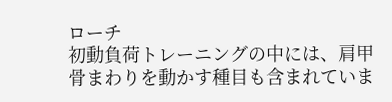ローチ
初動負荷トレーニングの中には、肩甲骨まわりを動かす種目も含まれていま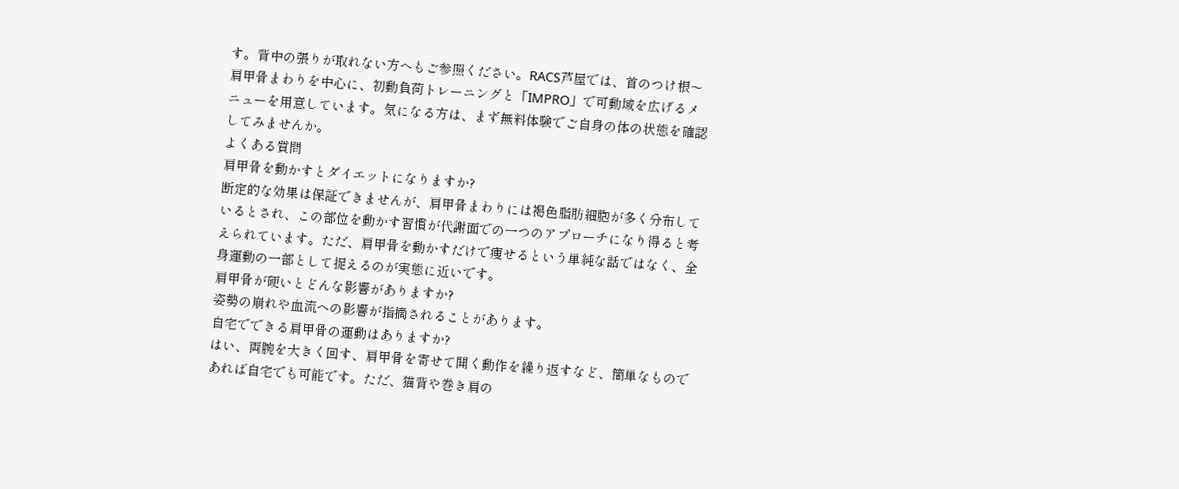す。背中の張りが取れない方へもご参照ください。RACS芦屋では、首のつけ根〜肩甲骨まわりを中心に、初動負荷トレーニングと「IMPRO」で可動域を広げるメニューを用意しています。気になる方は、まず無料体験でご自身の体の状態を確認してみませんか。
よくある質問
肩甲骨を動かすとダイエットになりますか?
断定的な効果は保証できませんが、肩甲骨まわりには褐色脂肪細胞が多く分布しているとされ、この部位を動かす習慣が代謝面での一つのアプローチになり得ると考えられています。ただ、肩甲骨を動かすだけで痩せるという単純な話ではなく、全身運動の一部として捉えるのが実態に近いです。
肩甲骨が硬いとどんな影響がありますか?
姿勢の崩れや血流への影響が指摘されることがあります。
自宅でできる肩甲骨の運動はありますか?
はい、両腕を大きく回す、肩甲骨を寄せて開く動作を繰り返すなど、簡単なものであれば自宅でも可能です。ただ、猫背や巻き肩の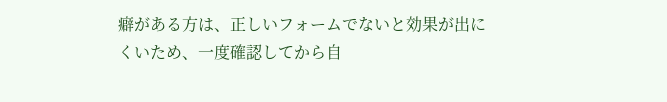癖がある方は、正しいフォームでないと効果が出にくいため、一度確認してから自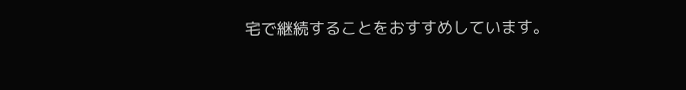宅で継続することをおすすめしています。